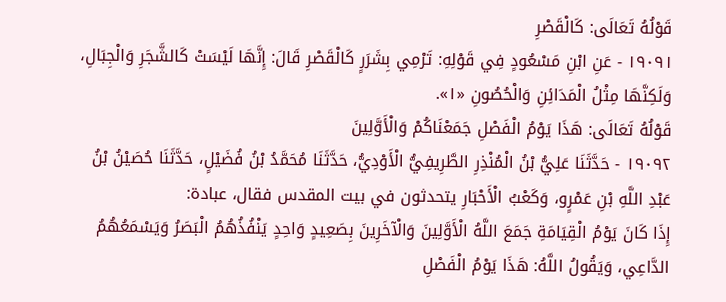قَوْلُهُ تَعَالَى: كَالْقَصْرِ
١٩٠٩١ - عَنِ ابْنِ مَسْعُودٍ فِي قَوْلِهِ: تَرْمِي بِشَرَرٍ كَالْقَصْرِ قَالَ: إِنَّهَا لَيْسَتْ كَالشَّجَرِ وَالْجِبَالِ، وَلَكِنَّهَا مِثْلُ الْمَدَائِنِ وَالْحُصُونِ «١».
قَوْلُهُ تَعَالَى: هَذَا يَوْمُ الْفَصْلِ جَمَعْنَاكُمْ وَالْأَوَّلِينَ
١٩٠٩٢ - حَدَّثَنَا عَلِيُّ بْنُ الْمُنْذِرِ الطَّرِيفِيُّ الْأَوْدِيُّ، حَدَّثَنَا مُحَمَّدُ بْنُ فُضَيْلٍ، حَدَّثَنَا حُصَيْنُ بْنُ عَبْدِ اللَّهِ بْنِ عَمْرٍو، وَكَعْبُ الْأَحْبَارِ يتحدثون في بيت المقدس فقال، عبادة:
إِذَا كَانَ يَوْمُ الْقِيَامَةِ جَمَعَ اللَّهُ الْأَوَّلِينَ وَالْآخَرِينَ بِصَعِيدٍ وَاحِدٍ يَنْفُذُهُمُ الْبَصَرُ وَيَسْمَعُهُمُ الدَّاعِي، وَيَقُولُ اللَّهُ: هَذَا يَوْمُ الْفَصْلِ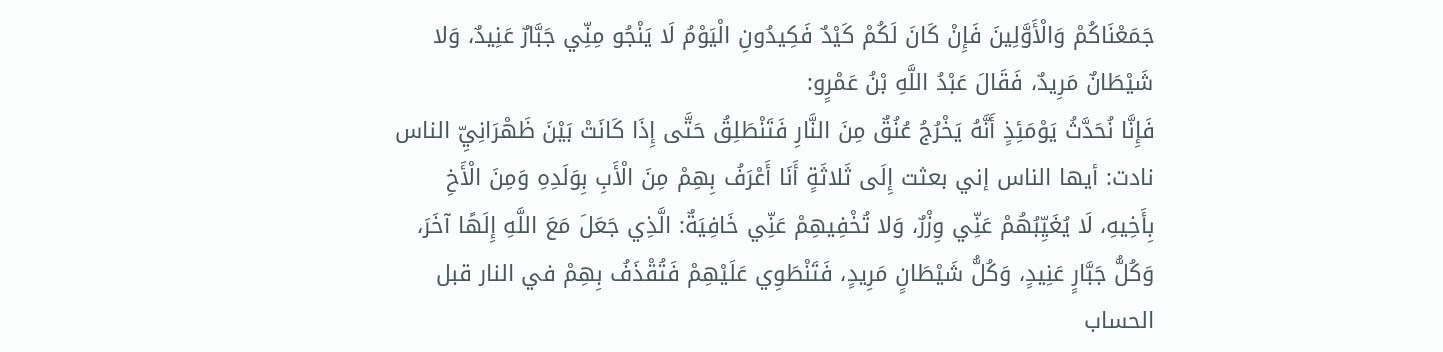جَمَعْنَاكُمْ وَالْأَوَّلِينَ فَإِنْ كَانَ لَكُمْ كَيْدٌ فَكِيدُونِ الْيَوْمُ لَا يَنْجُو مِنِّي جَبَّارٌ عَنِيدٌ، وَلا شَيْطَانٌ مَرِيدٌ، فَقَالَ عَبْدُ اللَّهِ بْنُ عَمْرٍو:
فَإِنَّا نُحَدَّثُ يَوْمَئِذٍ أَنَّهُ يَخْرُجُ عُنُقٌ مِنَ النَّارِ فَتَنْطَلِقُ حَتَّى إِذَا كَانَتْ بَيْنَ ظَهْرَانِيِّ الناس نادت: أيها الناس إني بعثت إِلَى ثَلاثَةٍ أَنَا أَعْرَفُ بِهِمْ مِنَ الْأَبِ بِوَلَدِهِ وَمِنَ الْأَخِ بِأَخِيهِ، لَا يُغَيِّبُهُمْ عَنِّي وِزْرٌ، وَلا تُخْفِيهِمْ عَنِّي خَافِيَةٌ: الَّذِي جَعَلَ مَعَ اللَّهِ إِلَهًا آخَرَ، وَكُلُّ جَبَّارٍ عَنِيدٍ، وَكُلُّ شَيْطَانٍ مَرِيدٍ، فَتَنْطَوِي عَلَيْهِمْ فَتُقْذَفُ بِهِمْ في النار قبل الحساب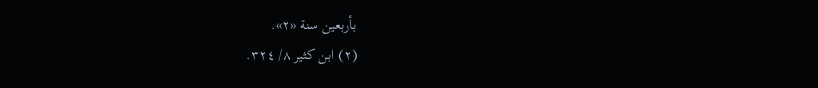بأربعين سنة «٢».
(٢) ابن كثير ٨/ ٣٢٤.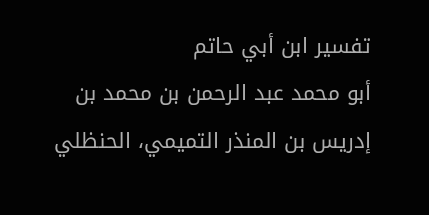تفسير ابن أبي حاتم
أبو محمد عبد الرحمن بن محمد بن إدريس بن المنذر التميمي، الحنظلي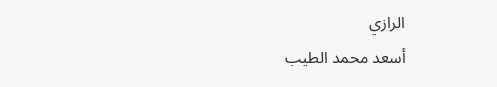الرازي
أسعد محمد الطيب